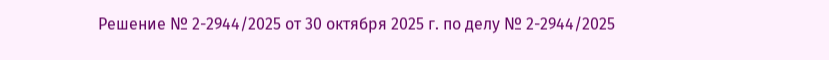Решение № 2-2944/2025 от 30 октября 2025 г. по делу № 2-2944/2025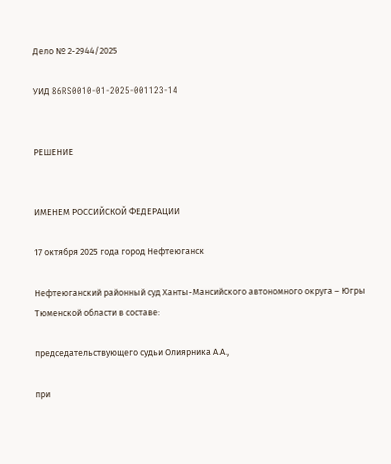Дело № 2-2944/2025

УИД 86RS0010-01-2025-001123-14


РЕШЕНИЕ


ИМЕНЕМ РОССИЙСКОЙ ФЕДЕРАЦИИ

17 октября 2025 года город Нефтеюганск

Нефтеюганский районный суд Ханты-Мансийского автономного округа – Югры Тюменской области в составе:

председательствующего судьи Олиярника А.А.,

при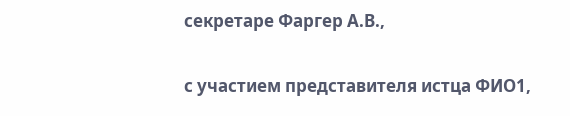секретаре Фаргер А.В.,

с участием представителя истца ФИО1,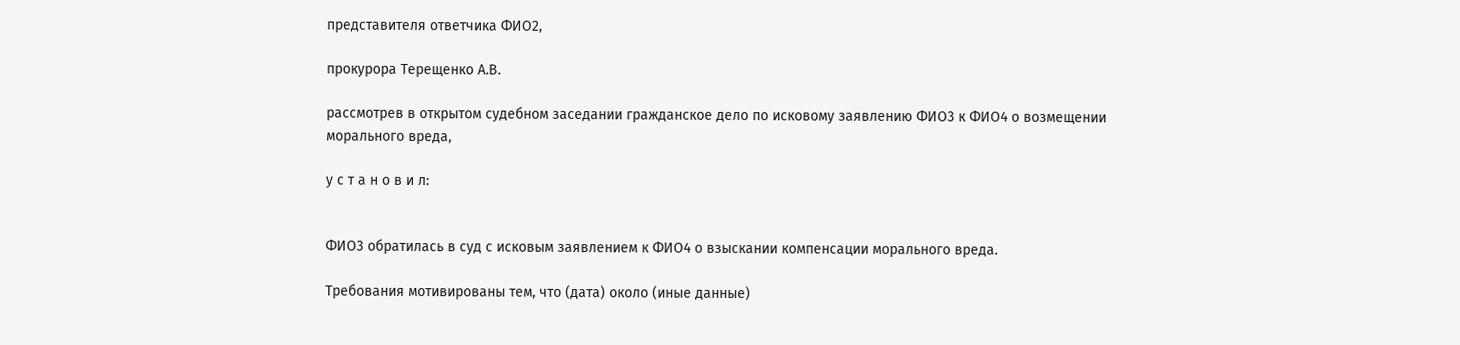представителя ответчика ФИО2,

прокурора Терещенко А.В.

рассмотрев в открытом судебном заседании гражданское дело по исковому заявлению ФИО3 к ФИО4 о возмещении морального вреда,

у с т а н о в и л:


ФИО3 обратилась в суд с исковым заявлением к ФИО4 о взыскании компенсации морального вреда.

Требования мотивированы тем, что (дата) около (иные данные)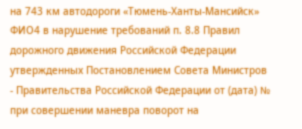на 743 км автодороги «Тюмень-Ханты-Мансийск» ФИО4 в нарушение требований п. 8.8 Правил дорожного движения Российской Федерации утвержденных Постановлением Совета Министров - Правительства Российской Федерации от (дата) № при совершении маневра поворот на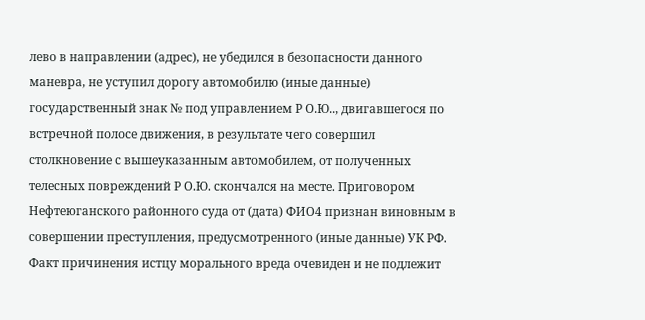лево в направлении (адрес), не убедился в безопасности данного маневра, не уступил дорогу автомобилю (иные данные) государственный знак № под управлением Р О.Ю.., двигавшегося по встречной полосе движения, в результате чего совершил столкновение с вышеуказанным автомобилем, от полученных телесных повреждений Р О.Ю. скончался на месте. Приговором Нефтеюганского районного суда от (дата) ФИО4 признан виновным в совершении преступления, предусмотренного (иные данные) УК РФ. Факт причинения истцу морального вреда очевиден и не подлежит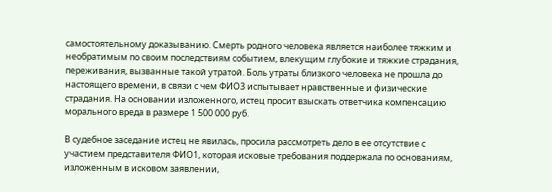самостоятельному доказыванию. Смерть родного человека является наиболее тяжким и необратимым по своим последствиям событием, влекущим глубокие и тяжкие страдания, переживания, вызванные такой утратой. Боль утраты близкого человека не прошла до настоящего времени, в связи с чем ФИО3 испытывает нравственные и физические страдания. На основании изложенного, истец просит взыскать ответчика компенсацию морального вреда в размере 1 500 000 руб.

В судебное заседание истец не явилась, просила рассмотреть дело в ее отсутствие с участием представителя ФИО1, которая исковые требования поддержала по основаниям, изложенным в исковом заявлении,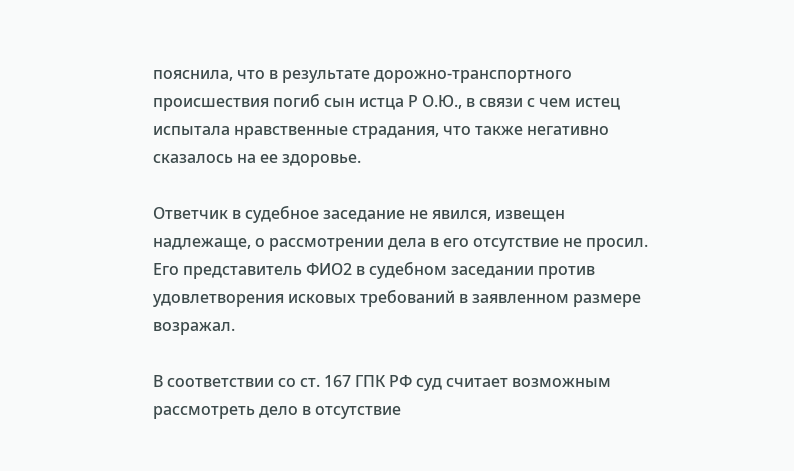пояснила, что в результате дорожно-транспортного происшествия погиб сын истца Р О.Ю., в связи с чем истец испытала нравственные страдания, что также негативно сказалось на ее здоровье.

Ответчик в судебное заседание не явился, извещен надлежаще, о рассмотрении дела в его отсутствие не просил. Его представитель ФИО2 в судебном заседании против удовлетворения исковых требований в заявленном размере возражал.

В соответствии со ст. 167 ГПК РФ суд считает возможным рассмотреть дело в отсутствие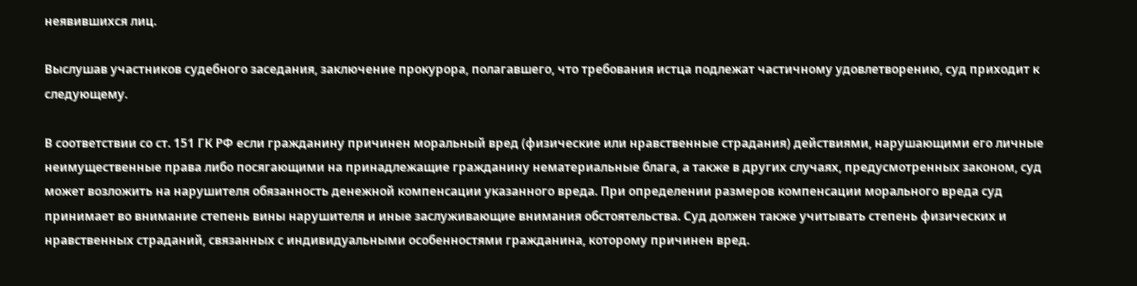неявившихся лиц.

Выслушав участников судебного заседания, заключение прокурора, полагавшего, что требования истца подлежат частичному удовлетворению, суд приходит к следующему.

В соответствии со ст. 151 ГК РФ если гражданину причинен моральный вред (физические или нравственные страдания) действиями, нарушающими его личные неимущественные права либо посягающими на принадлежащие гражданину нематериальные блага, а также в других случаях, предусмотренных законом, суд может возложить на нарушителя обязанность денежной компенсации указанного вреда. При определении размеров компенсации морального вреда суд принимает во внимание степень вины нарушителя и иные заслуживающие внимания обстоятельства. Суд должен также учитывать степень физических и нравственных страданий, связанных с индивидуальными особенностями гражданина, которому причинен вред.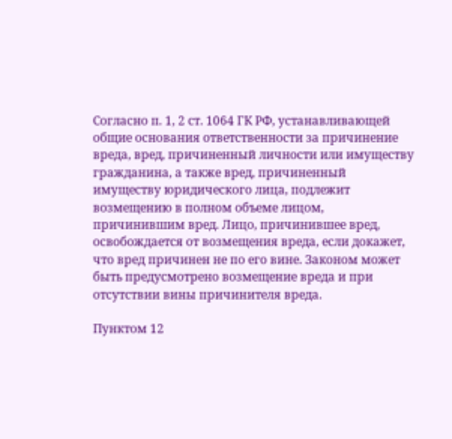Согласно п. 1, 2 ст. 1064 ГК РФ, устанавливающей общие основания ответственности за причинение вреда, вред, причиненный личности или имуществу гражданина, а также вред, причиненный имуществу юридического лица, подлежит возмещению в полном объеме лицом, причинившим вред. Лицо, причинившее вред, освобождается от возмещения вреда, если докажет, что вред причинен не по его вине. Законом может быть предусмотрено возмещение вреда и при отсутствии вины причинителя вреда.

Пунктом 12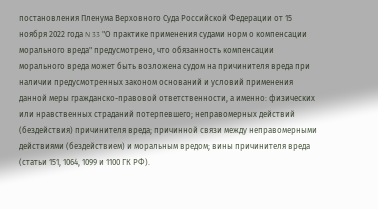постановления Пленума Верховного Суда Российской Федерации от 15 ноября 2022 года N 33 "О практике применения судами норм о компенсации морального вреда" предусмотрено, что обязанность компенсации морального вреда может быть возложена судом на причинителя вреда при наличии предусмотренных законом оснований и условий применения данной меры гражданско-правовой ответственности, а именно: физических или нравственных страданий потерпевшего; неправомерных действий (бездействия) причинителя вреда; причинной связи между неправомерными действиями (бездействием) и моральным вредом; вины причинителя вреда (статьи 151, 1064, 1099 и 1100 ГК РФ).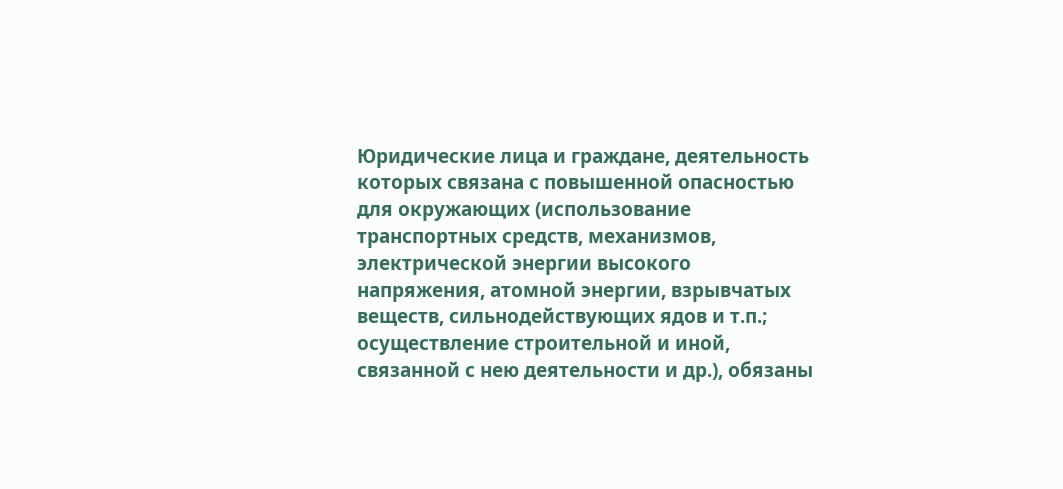Юридические лица и граждане, деятельность которых связана с повышенной опасностью для окружающих (использование транспортных средств, механизмов, электрической энергии высокого напряжения, атомной энергии, взрывчатых веществ, сильнодействующих ядов и т.п.; осуществление строительной и иной, связанной с нею деятельности и др.), обязаны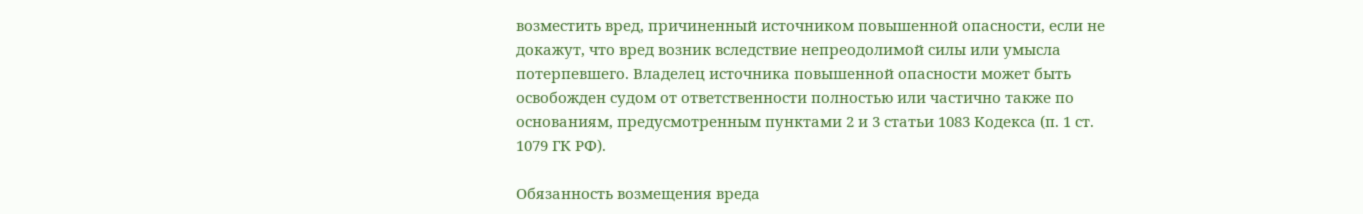возместить вред, причиненный источником повышенной опасности, если не докажут, что вред возник вследствие непреодолимой силы или умысла потерпевшего. Владелец источника повышенной опасности может быть освобожден судом от ответственности полностью или частично также по основаниям, предусмотренным пунктами 2 и 3 статьи 1083 Кодекса (п. 1 ст. 1079 ГК РФ).

Обязанность возмещения вреда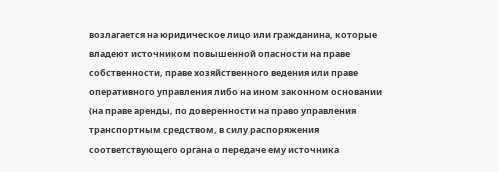возлагается на юридическое лицо или гражданина, которые владеют источником повышенной опасности на праве собственности, праве хозяйственного ведения или праве оперативного управления либо на ином законном основании (на праве аренды, по доверенности на право управления транспортным средством, в силу распоряжения соответствующего органа о передаче ему источника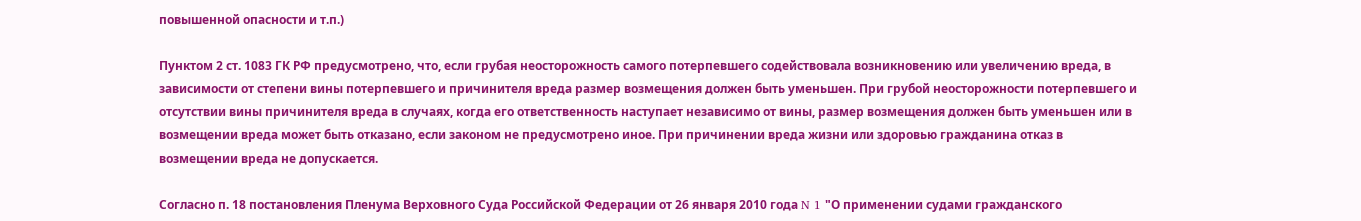повышенной опасности и т.п.)

Пунктом 2 ст. 1083 ГК РФ предусмотрено, что, если грубая неосторожность самого потерпевшего содействовала возникновению или увеличению вреда, в зависимости от степени вины потерпевшего и причинителя вреда размер возмещения должен быть уменьшен. При грубой неосторожности потерпевшего и отсутствии вины причинителя вреда в случаях, когда его ответственность наступает независимо от вины, размер возмещения должен быть уменьшен или в возмещении вреда может быть отказано, если законом не предусмотрено иное. При причинении вреда жизни или здоровью гражданина отказ в возмещении вреда не допускается.

Согласно п. 18 постановления Пленума Верховного Суда Российской Федерации от 26 января 2010 года N 1 "О применении судами гражданского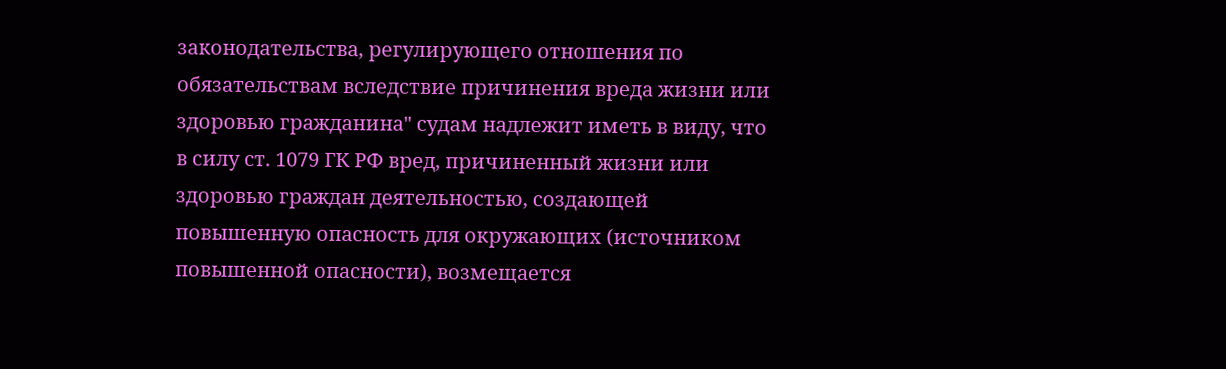законодательства, регулирующего отношения по обязательствам вследствие причинения вреда жизни или здоровью гражданина" судам надлежит иметь в виду, что в силу ст. 1079 ГК РФ вред, причиненный жизни или здоровью граждан деятельностью, создающей повышенную опасность для окружающих (источником повышенной опасности), возмещается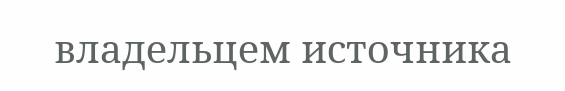владельцем источника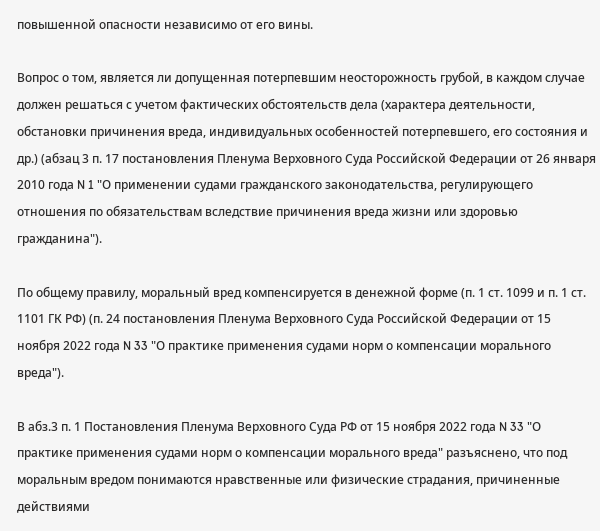повышенной опасности независимо от его вины.

Вопрос о том, является ли допущенная потерпевшим неосторожность грубой, в каждом случае должен решаться с учетом фактических обстоятельств дела (характера деятельности, обстановки причинения вреда, индивидуальных особенностей потерпевшего, его состояния и др.) (абзац 3 п. 17 постановления Пленума Верховного Суда Российской Федерации от 26 января 2010 года N 1 "О применении судами гражданского законодательства, регулирующего отношения по обязательствам вследствие причинения вреда жизни или здоровью гражданина").

По общему правилу, моральный вред компенсируется в денежной форме (п. 1 ст. 1099 и п. 1 ст. 1101 ГК РФ) (п. 24 постановления Пленума Верховного Суда Российской Федерации от 15 ноября 2022 года N 33 "О практике применения судами норм о компенсации морального вреда").

В абз.3 п. 1 Постановления Пленума Верховного Суда РФ от 15 ноября 2022 года N 33 "О практике применения судами норм о компенсации морального вреда" разъяснено, что под моральным вредом понимаются нравственные или физические страдания, причиненные действиями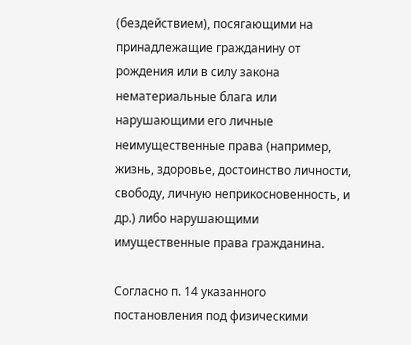(бездействием), посягающими на принадлежащие гражданину от рождения или в силу закона нематериальные блага или нарушающими его личные неимущественные права (например, жизнь, здоровье, достоинство личности, свободу, личную неприкосновенность, и др.) либо нарушающими имущественные права гражданина.

Согласно п. 14 указанного постановления под физическими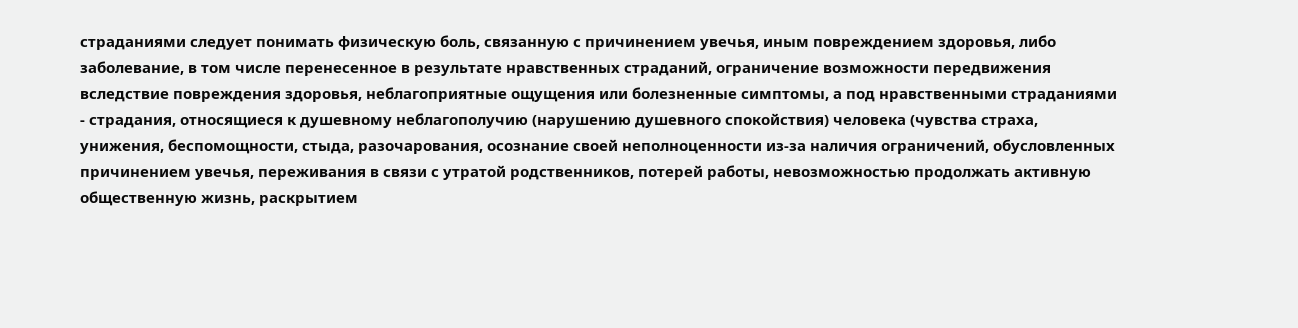страданиями следует понимать физическую боль, связанную с причинением увечья, иным повреждением здоровья, либо заболевание, в том числе перенесенное в результате нравственных страданий, ограничение возможности передвижения вследствие повреждения здоровья, неблагоприятные ощущения или болезненные симптомы, а под нравственными страданиями - страдания, относящиеся к душевному неблагополучию (нарушению душевного спокойствия) человека (чувства страха, унижения, беспомощности, стыда, разочарования, осознание своей неполноценности из-за наличия ограничений, обусловленных причинением увечья, переживания в связи с утратой родственников, потерей работы, невозможностью продолжать активную общественную жизнь, раскрытием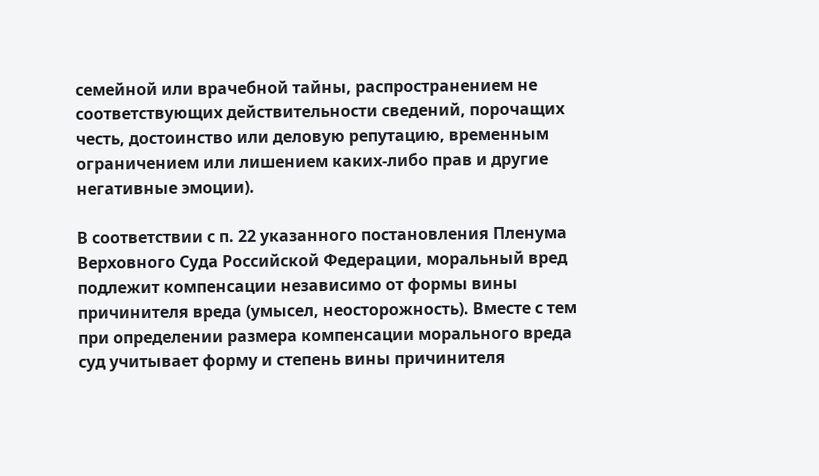семейной или врачебной тайны, распространением не соответствующих действительности сведений, порочащих честь, достоинство или деловую репутацию, временным ограничением или лишением каких-либо прав и другие негативные эмоции).

В соответствии с п. 22 указанного постановления Пленума Верховного Суда Российской Федерации, моральный вред подлежит компенсации независимо от формы вины причинителя вреда (умысел, неосторожность). Вместе с тем при определении размера компенсации морального вреда суд учитывает форму и степень вины причинителя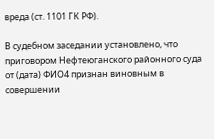вреда (ст. 1101 ГК РФ).

В судебном заседании установлено, что приговором Нефтеюганского районного суда от (дата) ФИО4 признан виновным в совершении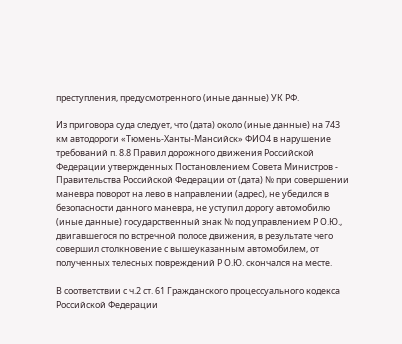преступления, предусмотренного (иные данные) УК РФ.

Из приговора суда следует, что (дата) около (иные данные) на 743 км автодороги «Тюмень-Ханты-Мансийск» ФИО4 в нарушение требований п. 8.8 Правил дорожного движения Российской Федерации утвержденных Постановлением Совета Министров - Правительства Российской Федерации от (дата) № при совершении маневра поворот на лево в направлении (адрес), не убедился в безопасности данного маневра, не уступил дорогу автомобилю (иные данные) государственный знак № под управлением Р О.Ю., двигавшегося по встречной полосе движения, в результате чего совершил столкновение с вышеуказанным автомобилем, от полученных телесных повреждений Р О.Ю. скончался на месте.

В соответствии с ч.2 ст. 61 Гражданского процессуального кодекса Российской Федерации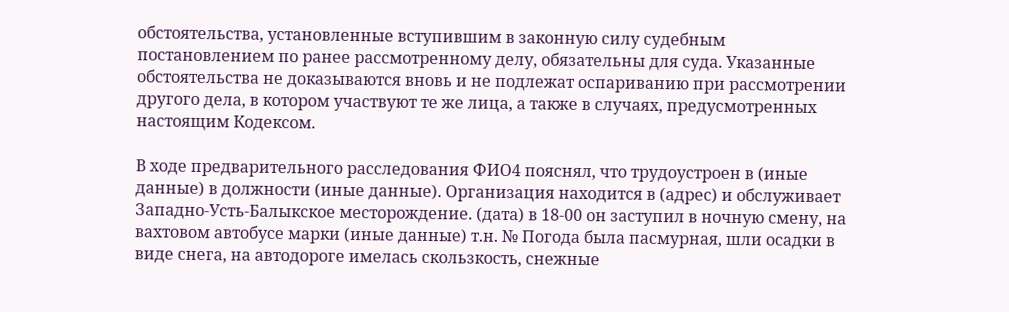обстоятельства, установленные вступившим в законную силу судебным постановлением по ранее рассмотренному делу, обязательны для суда. Указанные обстоятельства не доказываются вновь и не подлежат оспариванию при рассмотрении другого дела, в котором участвуют те же лица, а также в случаях, предусмотренных настоящим Кодексом.

В ходе предварительного расследования ФИО4 пояснял, что трудоустроен в (иные данные) в должности (иные данные). Организация находится в (адрес) и обслуживает Западно-Усть-Балыкское месторождение. (дата) в 18-00 он заступил в ночную смену, на вахтовом автобусе марки (иные данные) т.н. № Погода была пасмурная, шли осадки в виде снега, на автодороге имелась скользкость, снежные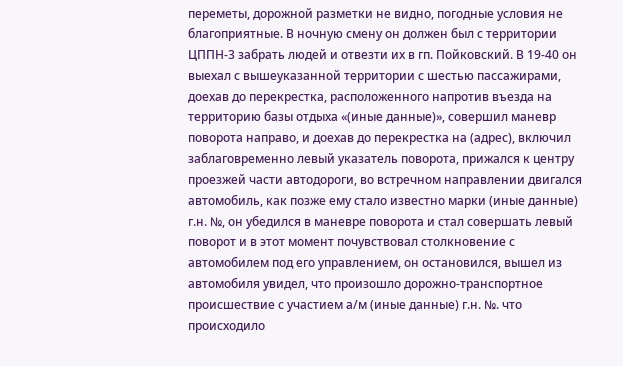переметы, дорожной разметки не видно, погодные условия не благоприятные. В ночную смену он должен был с территории ЦППН-3 забрать людей и отвезти их в гп. Пойковский. В 19-40 он выехал с вышеуказанной территории с шестью пассажирами, доехав до перекрестка, расположенного напротив въезда на территорию базы отдыха «(иные данные)», совершил маневр поворота направо, и доехав до перекрестка на (адрес), включил заблаговременно левый указатель поворота, прижался к центру проезжей части автодороги, во встречном направлении двигался автомобиль, как позже ему стало известно марки (иные данные) г.н. №, он убедился в маневре поворота и стал совершать левый поворот и в этот момент почувствовал столкновение с автомобилем под его управлением, он остановился, вышел из автомобиля увидел, что произошло дорожно-транспортное происшествие с участием а/м (иные данные) г.н. №. что происходило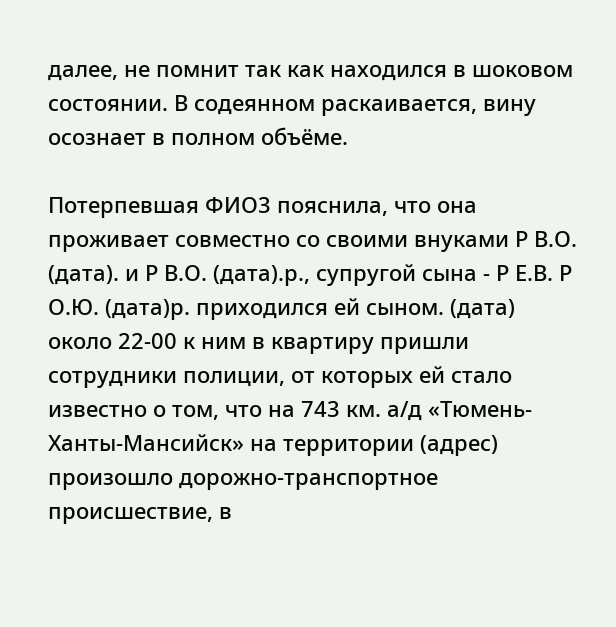далее, не помнит так как находился в шоковом состоянии. В содеянном раскаивается, вину осознает в полном объёме.

Потерпевшая ФИО3 пояснила, что она проживает совместно со своими внуками Р В.О. (дата). и Р В.О. (дата).р., супругой сына - Р Е.В. Р О.Ю. (дата)р. приходился ей сыном. (дата) около 22-00 к ним в квартиру пришли сотрудники полиции, от которых ей стало известно о том, что на 743 км. а/д «Тюмень-Ханты-Мансийск» на территории (адрес) произошло дорожно-транспортное происшествие, в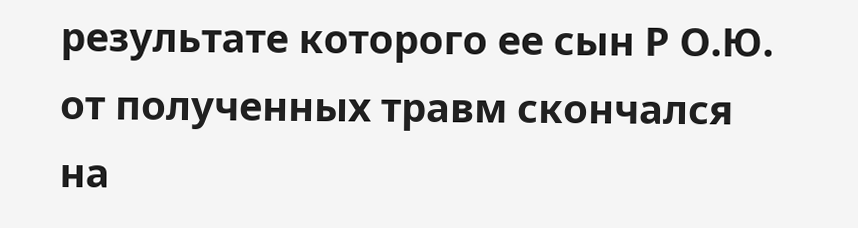результате которого ее сын Р О.Ю. от полученных травм скончался на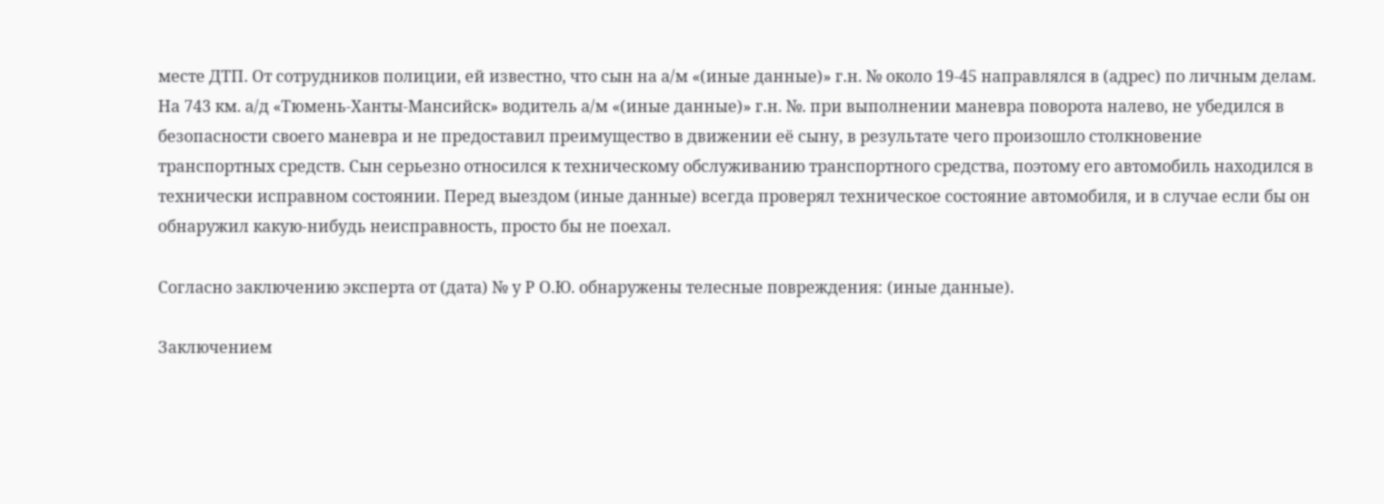месте ДТП. От сотрудников полиции, ей известно, что сын на а/м «(иные данные)» г.н. № около 19-45 направлялся в (адрес) по личным делам. На 743 км. а/д «Тюмень-Ханты-Мансийск» водитель а/м «(иные данные)» г.н. №. при выполнении маневра поворота налево, не убедился в безопасности своего маневра и не предоставил преимущество в движении её сыну, в результате чего произошло столкновение транспортных средств. Сын серьезно относился к техническому обслуживанию транспортного средства, поэтому его автомобиль находился в технически исправном состоянии. Перед выездом (иные данные) всегда проверял техническое состояние автомобиля, и в случае если бы он обнаружил какую-нибудь неисправность, просто бы не поехал.

Согласно заключению эксперта от (дата) № у Р О.Ю. обнаружены телесные повреждения: (иные данные).

Заключением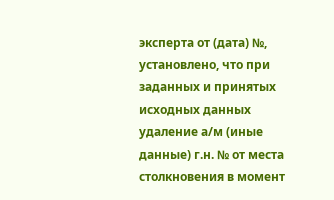эксперта от (дата) №, установлено, что при заданных и принятых исходных данных удаление а/м (иные данные) г.н. № от места столкновения в момент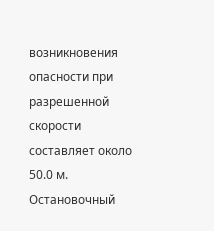возникновения опасности при разрешенной скорости составляет около 50.0 м. Остановочный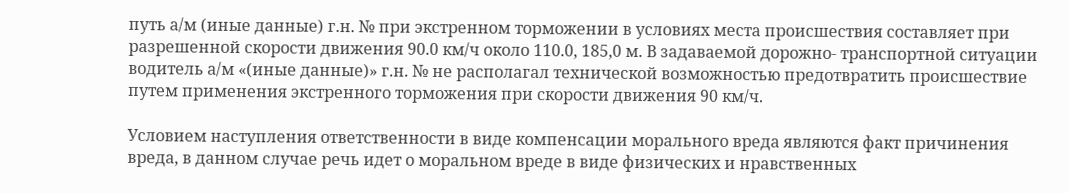путь а/м (иные данные) г.н. № при экстренном торможении в условиях места происшествия составляет при разрешенной скорости движения 90.0 км/ч около 110.0, 185,0 м. В задаваемой дорожно- транспортной ситуации водитель а/м «(иные данные)» г.н. № не располагал технической возможностью предотвратить происшествие путем применения экстренного торможения при скорости движения 90 км/ч.

Условием наступления ответственности в виде компенсации морального вреда являются факт причинения вреда, в данном случае речь идет о моральном вреде в виде физических и нравственных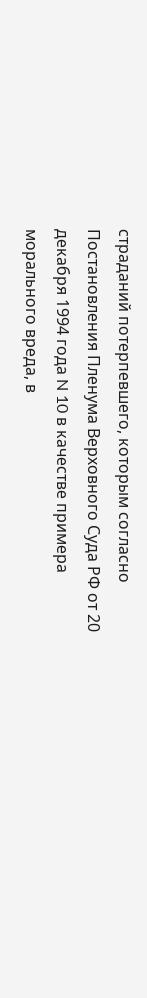страданий потерпевшего, которым согласно Постановления Пленума Верховного Суда РФ от 20 декабря 1994 года N 10 в качестве примера морального вреда, в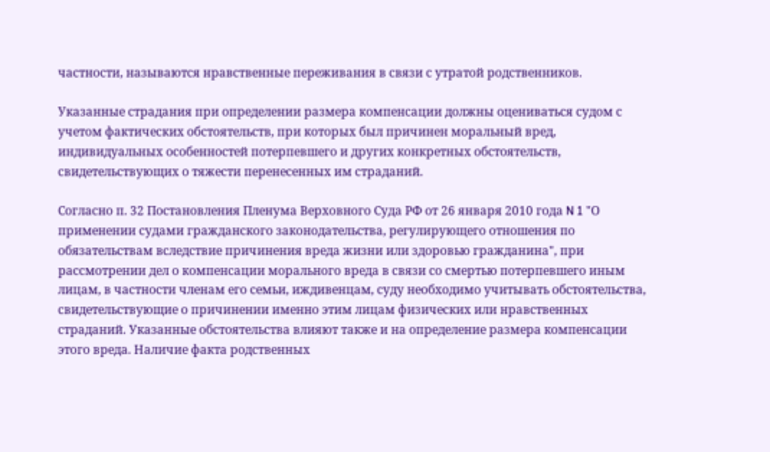частности, называются нравственные переживания в связи с утратой родственников.

Указанные страдания при определении размера компенсации должны оцениваться судом с учетом фактических обстоятельств, при которых был причинен моральный вред, индивидуальных особенностей потерпевшего и других конкретных обстоятельств, свидетельствующих о тяжести перенесенных им страданий.

Согласно п. 32 Постановления Пленума Верховного Суда РФ от 26 января 2010 года N 1 "О применении судами гражданского законодательства, регулирующего отношения по обязательствам вследствие причинения вреда жизни или здоровью гражданина", при рассмотрении дел о компенсации морального вреда в связи со смертью потерпевшего иным лицам, в частности членам его семьи, иждивенцам, суду необходимо учитывать обстоятельства, свидетельствующие о причинении именно этим лицам физических или нравственных страданий. Указанные обстоятельства влияют также и на определение размера компенсации этого вреда. Наличие факта родственных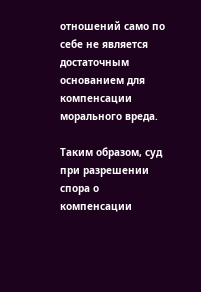отношений само по себе не является достаточным основанием для компенсации морального вреда.

Таким образом, суд при разрешении спора о компенсации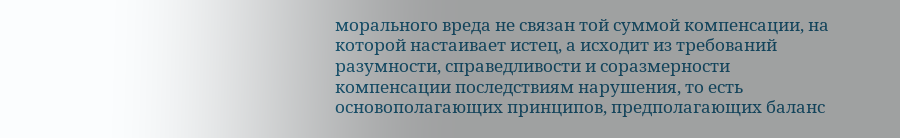морального вреда не связан той суммой компенсации, на которой настаивает истец, а исходит из требований разумности, справедливости и соразмерности компенсации последствиям нарушения, то есть основополагающих принципов, предполагающих баланс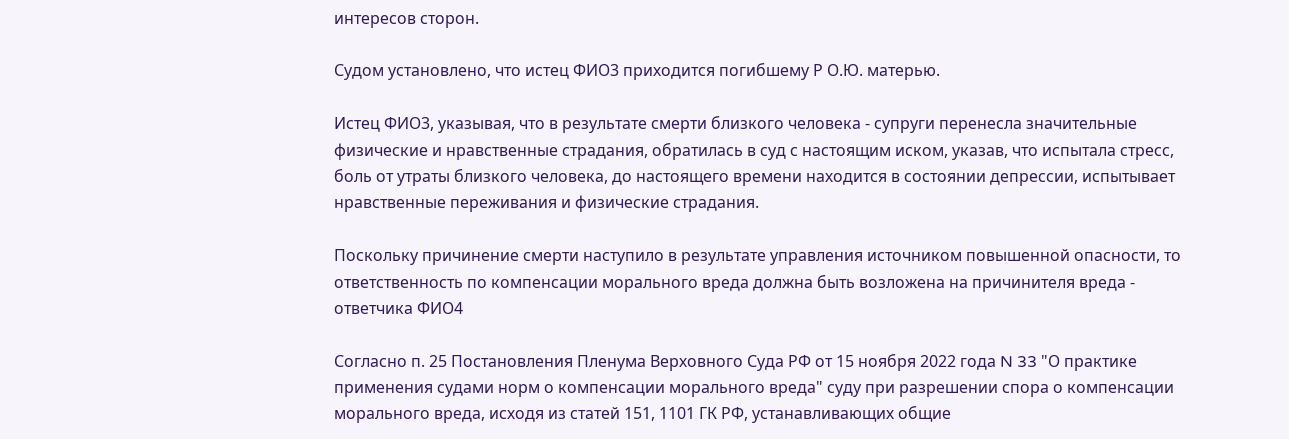интересов сторон.

Судом установлено, что истец ФИО3 приходится погибшему Р О.Ю. матерью.

Истец ФИО3, указывая, что в результате смерти близкого человека - супруги перенесла значительные физические и нравственные страдания, обратилась в суд с настоящим иском, указав, что испытала стресс, боль от утраты близкого человека, до настоящего времени находится в состоянии депрессии, испытывает нравственные переживания и физические страдания.

Поскольку причинение смерти наступило в результате управления источником повышенной опасности, то ответственность по компенсации морального вреда должна быть возложена на причинителя вреда - ответчика ФИО4

Согласно п. 25 Постановления Пленума Верховного Суда РФ от 15 ноября 2022 года N 33 "О практике применения судами норм о компенсации морального вреда" суду при разрешении спора о компенсации морального вреда, исходя из статей 151, 1101 ГК РФ, устанавливающих общие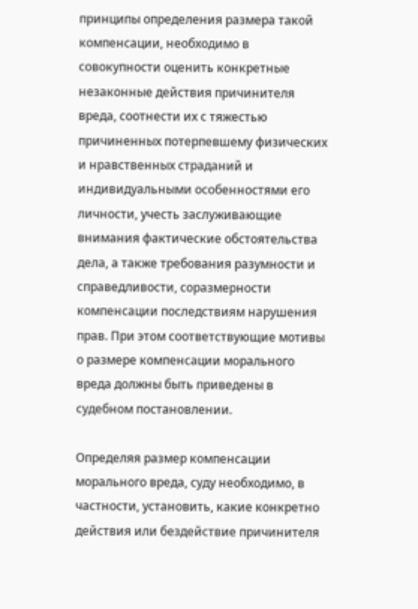принципы определения размера такой компенсации, необходимо в совокупности оценить конкретные незаконные действия причинителя вреда, соотнести их с тяжестью причиненных потерпевшему физических и нравственных страданий и индивидуальными особенностями его личности, учесть заслуживающие внимания фактические обстоятельства дела, а также требования разумности и справедливости, соразмерности компенсации последствиям нарушения прав. При этом соответствующие мотивы о размере компенсации морального вреда должны быть приведены в судебном постановлении.

Определяя размер компенсации морального вреда, суду необходимо, в частности, установить, какие конкретно действия или бездействие причинителя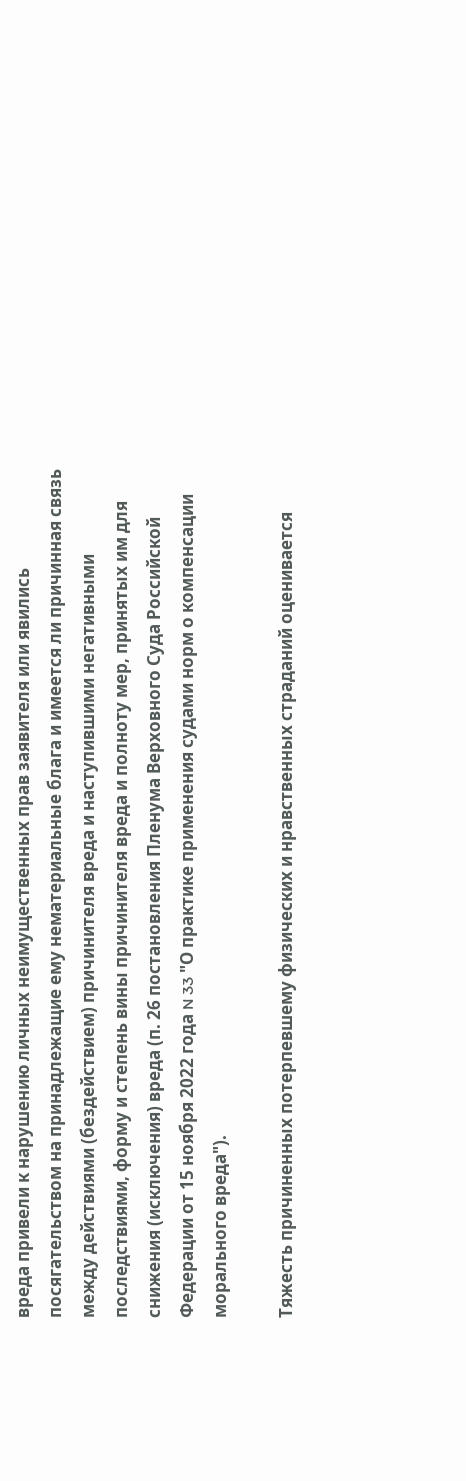вреда привели к нарушению личных неимущественных прав заявителя или явились посягательством на принадлежащие ему нематериальные блага и имеется ли причинная связь между действиями (бездействием) причинителя вреда и наступившими негативными последствиями, форму и степень вины причинителя вреда и полноту мер, принятых им для снижения (исключения) вреда (п. 26 постановления Пленума Верховного Суда Российской Федерации от 15 ноября 2022 года N 33 "О практике применения судами норм о компенсации морального вреда").

Тяжесть причиненных потерпевшему физических и нравственных страданий оценивается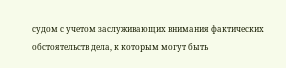судом с учетом заслуживающих внимания фактических обстоятельств дела, к которым могут быть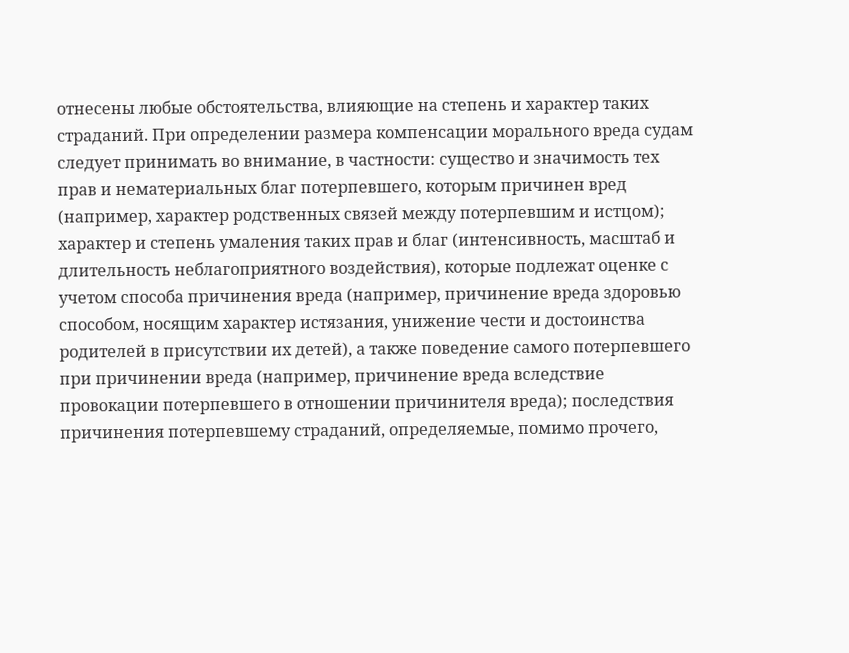отнесены любые обстоятельства, влияющие на степень и характер таких страданий. При определении размера компенсации морального вреда судам следует принимать во внимание, в частности: существо и значимость тех прав и нематериальных благ потерпевшего, которым причинен вред (например, характер родственных связей между потерпевшим и истцом); характер и степень умаления таких прав и благ (интенсивность, масштаб и длительность неблагоприятного воздействия), которые подлежат оценке с учетом способа причинения вреда (например, причинение вреда здоровью способом, носящим характер истязания, унижение чести и достоинства родителей в присутствии их детей), а также поведение самого потерпевшего при причинении вреда (например, причинение вреда вследствие провокации потерпевшего в отношении причинителя вреда); последствия причинения потерпевшему страданий, определяемые, помимо прочего,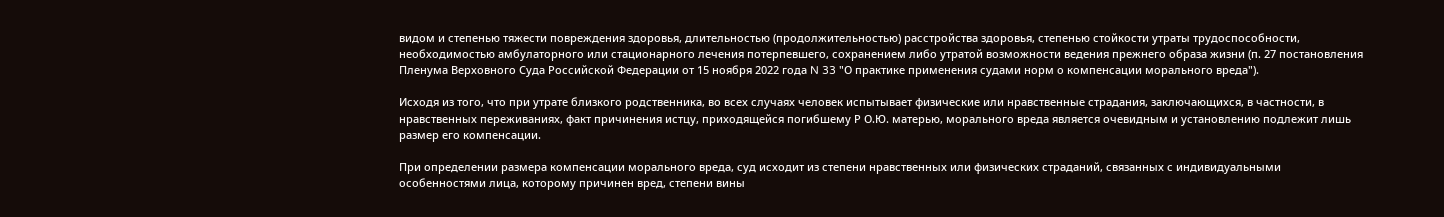видом и степенью тяжести повреждения здоровья, длительностью (продолжительностью) расстройства здоровья, степенью стойкости утраты трудоспособности, необходимостью амбулаторного или стационарного лечения потерпевшего, сохранением либо утратой возможности ведения прежнего образа жизни (п. 27 постановления Пленума Верховного Суда Российской Федерации от 15 ноября 2022 года N 33 "О практике применения судами норм о компенсации морального вреда").

Исходя из того, что при утрате близкого родственника, во всех случаях человек испытывает физические или нравственные страдания, заключающихся, в частности, в нравственных переживаниях, факт причинения истцу, приходящейся погибшему Р О.Ю. матерью, морального вреда является очевидным и установлению подлежит лишь размер его компенсации.

При определении размера компенсации морального вреда, суд исходит из степени нравственных или физических страданий, связанных с индивидуальными особенностями лица, которому причинен вред, степени вины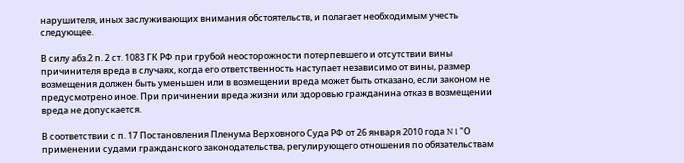нарушителя, иных заслуживающих внимания обстоятельств, и полагает необходимым учесть следующее.

В силу абз.2 п. 2 ст. 1083 ГК РФ при грубой неосторожности потерпевшего и отсутствии вины причинителя вреда в случаях, когда его ответственность наступает независимо от вины, размер возмещения должен быть уменьшен или в возмещении вреда может быть отказано, если законом не предусмотрено иное. При причинении вреда жизни или здоровью гражданина отказ в возмещении вреда не допускается.

В соответствии с п. 17 Постановления Пленума Верховного Суда РФ от 26 января 2010 года N 1 "О применении судами гражданского законодательства, регулирующего отношения по обязательствам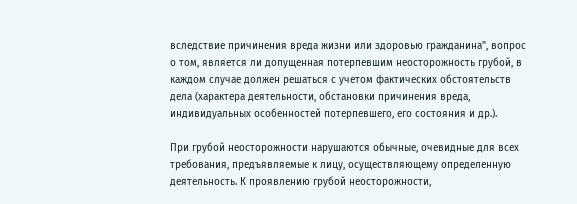вследствие причинения вреда жизни или здоровью гражданина", вопрос о том, является ли допущенная потерпевшим неосторожность грубой, в каждом случае должен решаться с учетом фактических обстоятельств дела (характера деятельности, обстановки причинения вреда, индивидуальных особенностей потерпевшего, его состояния и др.).

При грубой неосторожности нарушаются обычные, очевидные для всех требования, предъявляемые к лицу, осуществляющему определенную деятельность. К проявлению грубой неосторожности,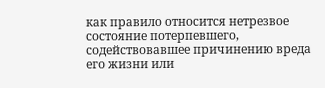как правило относится нетрезвое состояние потерпевшего, содействовавшее причинению вреда его жизни или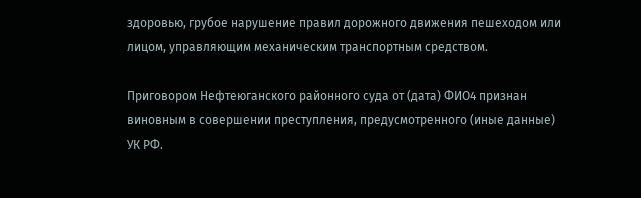здоровью, грубое нарушение правил дорожного движения пешеходом или лицом, управляющим механическим транспортным средством.

Приговором Нефтеюганского районного суда от (дата) ФИО4 признан виновным в совершении преступления, предусмотренного (иные данные) УК РФ.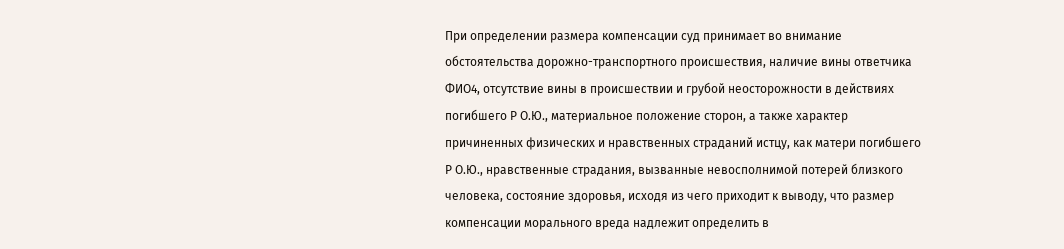При определении размера компенсации суд принимает во внимание обстоятельства дорожно-транспортного происшествия, наличие вины ответчика ФИО4, отсутствие вины в происшествии и грубой неосторожности в действиях погибшего Р О.Ю., материальное положение сторон, а также характер причиненных физических и нравственных страданий истцу, как матери погибшего Р О.Ю., нравственные страдания, вызванные невосполнимой потерей близкого человека, состояние здоровья, исходя из чего приходит к выводу, что размер компенсации морального вреда надлежит определить в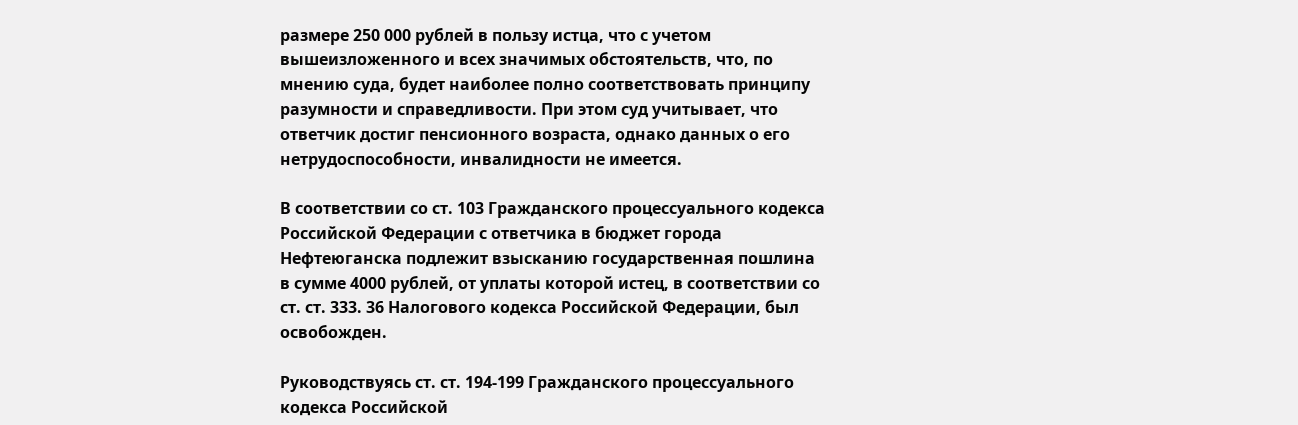размере 250 000 рублей в пользу истца, что с учетом вышеизложенного и всех значимых обстоятельств, что, по мнению суда, будет наиболее полно соответствовать принципу разумности и справедливости. При этом суд учитывает, что ответчик достиг пенсионного возраста, однако данных о его нетрудоспособности, инвалидности не имеется.

В соответствии со ст. 103 Гражданского процессуального кодекса Российской Федерации с ответчика в бюджет города Нефтеюганска подлежит взысканию государственная пошлина в сумме 4000 рублей, от уплаты которой истец, в соответствии со ст. ст. 333. 36 Налогового кодекса Российской Федерации, был освобожден.

Руководствуясь ст. ст. 194-199 Гражданского процессуального кодекса Российской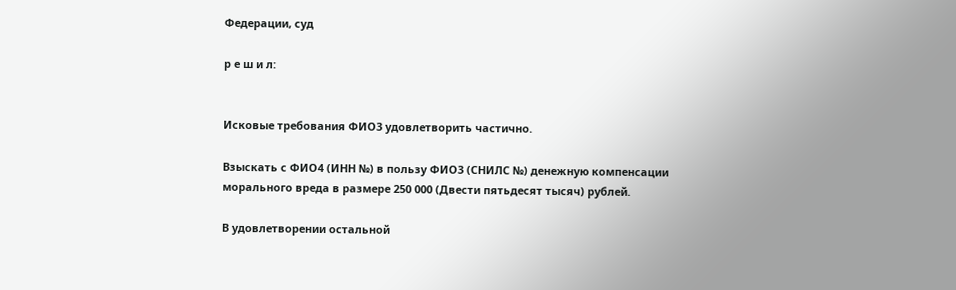Федерации, суд

р е ш и л:


Исковые требования ФИО3 удовлетворить частично.

Взыскать с ФИО4 (ИНН №) в пользу ФИО3 (СНИЛС №) денежную компенсации морального вреда в размере 250 000 (Двести пятьдесят тысяч) рублей.

В удовлетворении остальной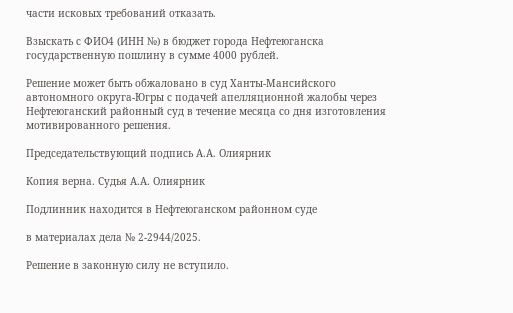части исковых требований отказать.

Взыскать с ФИО4 (ИНН №) в бюджет города Нефтеюганска государственную пошлину в сумме 4000 рублей.

Решение может быть обжаловано в суд Ханты-Мансийского автономного округа-Югры с подачей апелляционной жалобы через Нефтеюганский районный суд в течение месяца со дня изготовления мотивированного решения.

Председательствующий подпись А.А. Олиярник

Копия верна. Судья А.А. Олиярник

Подлинник находится в Нефтеюганском районном суде

в материалах дела № 2-2944/2025.

Решение в законную силу не вступило.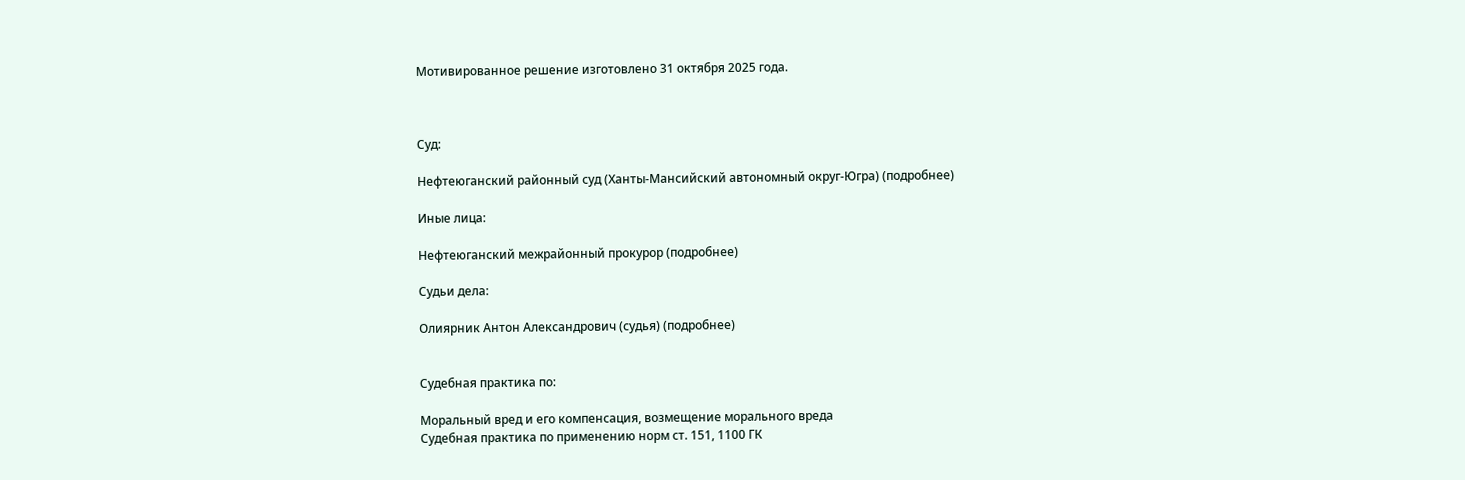Мотивированное решение изготовлено 31 октября 2025 года.



Суд:

Нефтеюганский районный суд (Ханты-Мансийский автономный округ-Югра) (подробнее)

Иные лица:

Нефтеюганский межрайонный прокурор (подробнее)

Судьи дела:

Олиярник Антон Александрович (судья) (подробнее)


Судебная практика по:

Моральный вред и его компенсация, возмещение морального вреда
Судебная практика по применению норм ст. 151, 1100 ГК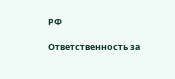РФ

Ответственность за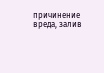причинение вреда, залив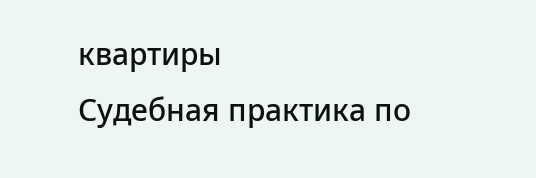квартиры
Судебная практика по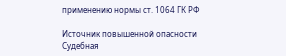применению нормы ст. 1064 ГК РФ

Источник повышенной опасности
Судебная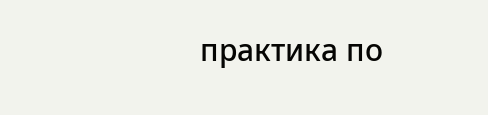практика по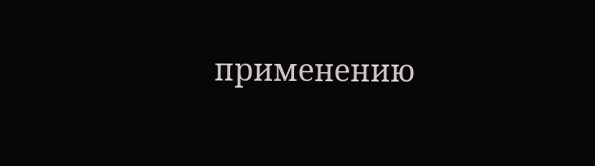применению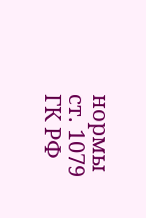нормы ст. 1079 ГК РФ